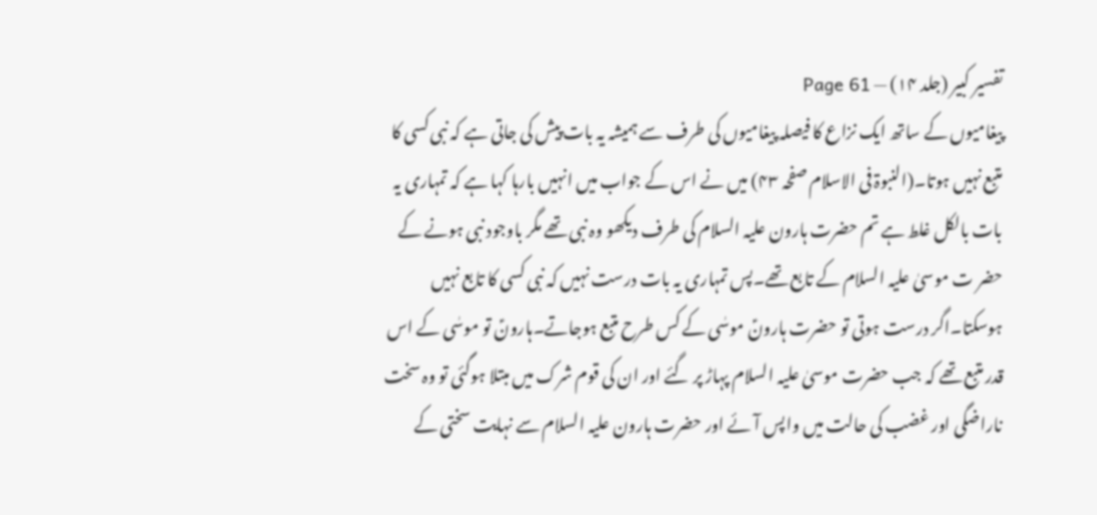تفسیر کبیر (جلد ۱۴) — Page 61
پیغامیوں کے ساتھ ایک نزاع کا فیصلہ پیغامیوں کی طرف سے ہمیشہ یہ بات پیش کی جاتی ہے کہ نبی کسی کا متبع نہیں ہوتا۔(النبوۃ فی الاسلام صفحہ ۴۳) میں نے اس کے جواب میں انہیں بارہا کہا ہے کہ تمہاری یہ بات بالکل غلط ہے تم حضرت ہارون علیہ السلام کی طرف دیکھو وہ نبی تھے مگر باوجود نبی ہونے کے حضر ت موسیٰ علیہ السلام کے تابع تھے۔پس تمہاری یہ بات درست نہیں کہ نبی کسی کا تابع نہیں ہوسکتا۔اگر درست ہوتی تو حضرت ہارونؑ موسٰی کے کس طرح متبع ہوجاتے۔ہارونؑ تو موسٰی کے اس قدر متبع تھے کہ جب حضرت موسیٰ علیہ السلام پہاڑ پر گئے اور ان کی قوم شرک میں مبتلا ہوگئی تو وہ سخت ناراضگی اور غضب کی حالت میں واپس آئے اور حضرت ہارون علیہ السلام سے نہایت سختی کے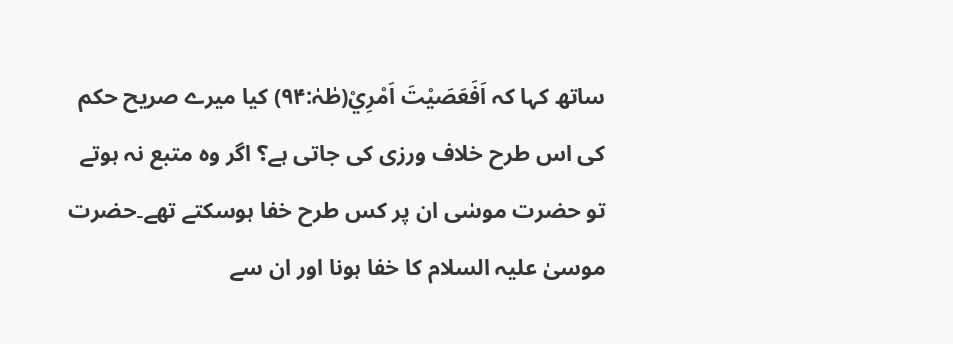ساتھ کہا کہ اَفَعَصَيْتَ اَمْرِيْ(طٰہٰ:۹۴) کیا میرے صریح حکم کی اس طرح خلاف ورزی کی جاتی ہے؟ اگر وہ متبع نہ ہوتے تو حضرت موسٰی ان پر کس طرح خفا ہوسکتے تھے۔حضرت موسیٰ علیہ السلام کا خفا ہونا اور ان سے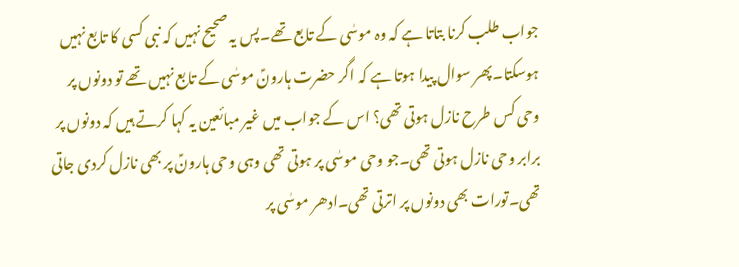جواب طلب کرنا بتاتا ہے کہ وہ موسٰی کے تابع تھے۔پس یہ صحیح نہیں کہ نبی کسی کا تابع نہیں ہوسکتا۔پھر سوال پیدا ہوتا ہے کہ اگر حضرت ہارونؑ موسٰی کے تابع نہیں تھے تو دونوں پر وحی کس طرح نازل ہوتی تھی؟ اس کے جواب میں غیر مبائعین یہ کہا کرتے ہیں کہ دونوں پر برابر وحی نازل ہوتی تھی۔جو وحی موسٰی پر ہوتی تھی وہی وحی ہارونؑ پر بھی نازل کردی جاتی تھی۔تورات بھی دونوں پر اترتی تھی۔ادھر موسٰی پر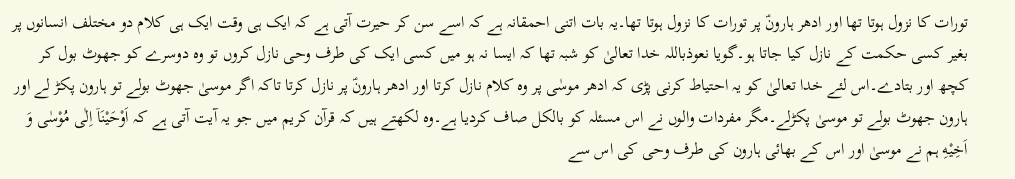تورات کا نزول ہوتا تھا اور ادھر ہارونؑ پر تورات کا نزول ہوتا تھا۔یہ بات اتنی احمقانہ ہے کہ اسے سن کر حیرت آتی ہے کہ ایک ہی وقت ایک ہی کلام دو مختلف انسانوں پر بغیر کسی حکمت کے نازل کیا جاتا ہو۔گویا نعوذباللہ خدا تعالیٰ کو شبہ تھا کہ ایسا نہ ہو میں کسی ایک کی طرف وحی نازل کروں تو وہ دوسرے کو جھوٹ بول کر کچھ اور بتادے۔اس لئے خدا تعالیٰ کو یہ احتیاط کرنی پڑی کہ ادھر موسٰی پر وہ کلام نازل کرتا اور ادھر ہارونؑ پر نازل کرتا تاکہ اگر موسیٰ جھوٹ بولے تو ہارون پکڑ لے اور ہارون جھوٹ بولے تو موسیٰ پکڑلے۔مگر مفردات والوں نے اس مسئلہ کو بالکل صاف کردیا ہے۔وہ لکھتے ہیں کہ قرآن کریم میں جو یہ آیت آتی ہے کہ اَوْحَيْنَاۤ اِلٰى مُوْسٰى وَ اَخِيْهِ ہم نے موسیٰ اور اس کے بھائی ہارون کی طرف وحی کی اس سے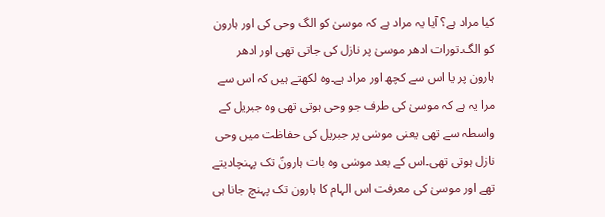کیا مراد ہے؟ آیا یہ مراد ہے کہ موسیٰ کو الگ وحی کی اور ہارون کو الگ۔تورات ادھر موسیٰ پر نازل کی جاتی تھی اور ادھر ہارون پر یا اس سے کچھ اور مراد ہے۔وہ لکھتے ہیں کہ اس سے مرا یہ ہے کہ موسیٰ کی طرف جو وحی ہوتی تھی وہ جبریل کے واسطہ سے تھی یعنی موسٰی پر جبریل کی حفاظت میں وحی نازل ہوتی تھی۔اس کے بعد موسٰی وہ بات ہارونؑ تک پہنچادیتے تھے اور موسیٰ کی معرفت اس الہام کا ہارون تک پہنچ جانا ہی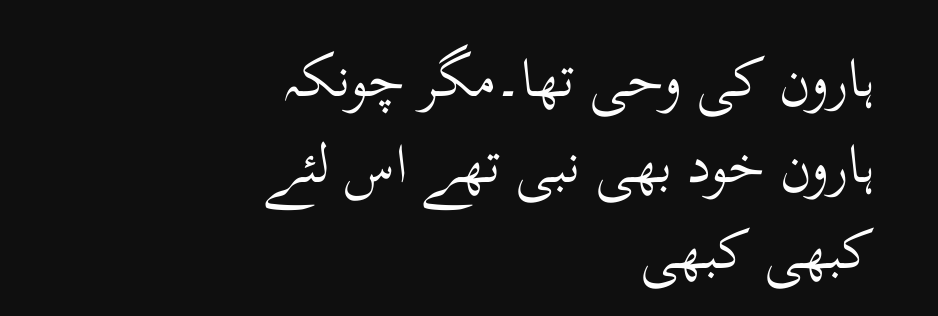ہارون کی وحی تھا۔مگر چونکہ ہارون خود بھی نبی تھے اس لئے کبھی کبھی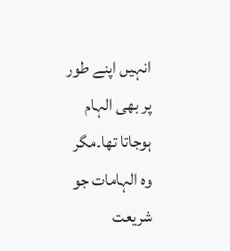انہیں اپنے طور پر بھی الہام ہوجاتا تھا۔مگر وہ الہامات جو شریعت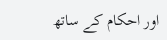اور احکام کے ساتھ